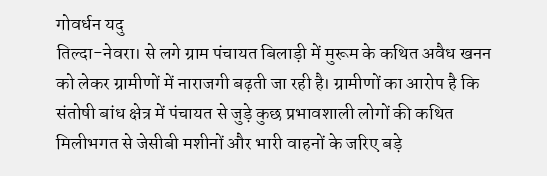गोवर्धन यदु
तिल्दा-नेवरा। से लगे ग्राम पंचायत बिलाड़ी में मुरूम के कथित अवैध खनन को लेकर ग्रामीणों में नाराजगी बढ़ती जा रही है। ग्रामीणों का आरोप है कि संतोषी बांध क्षेत्र में पंचायत से जुड़े कुछ प्रभावशाली लोगों की कथित मिलीभगत से जेसीबी मशीनों और भारी वाहनों के जरिए बड़े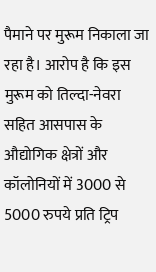पैमाने पर मुरूम निकाला जा रहा है। आरोप है कि इस मुरूम को तिल्दा-नेवरा सहित आसपास के औद्योगिक क्षेत्रों और कॉलोनियों में 3000 से 5000 रुपये प्रति ट्रिप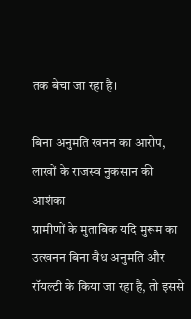तक बेचा जा रहा है।

बिना अनुमति खनन का आरोप, लाखों के राजस्व नुकसान की आशंका
ग्रामीणों के मुताबिक यदि मुरूम का उत्खनन बिना वैध अनुमति और रॉयल्टी के किया जा रहा है, तो इससे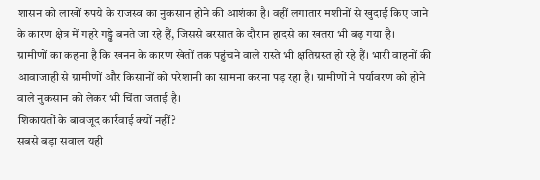शासन को लाखों रुपये के राजस्व का नुकसान होने की आशंका है। वहीं लगातार मशीनों से खुदाई किए जाने के कारण क्षेत्र में गहरे गड्ढे बनते जा रहे हैं, जिससे बरसात के दौरान हादसे का खतरा भी बढ़ गया है।
ग्रामीणों का कहना है कि खनन के कारण खेतों तक पहुंचने वाले रास्ते भी क्षतिग्रस्त हो रहे हैं। भारी वाहनों की आवाजाही से ग्रामीणों और किसानों को परेशानी का सामना करना पड़ रहा है। ग्रामीणों ने पर्यावरण को होने वाले नुकसान को लेकर भी चिंता जताई है।
शिकायतों के बावजूद कार्रवाई क्यों नहीं?
सबसे बड़ा सवाल यही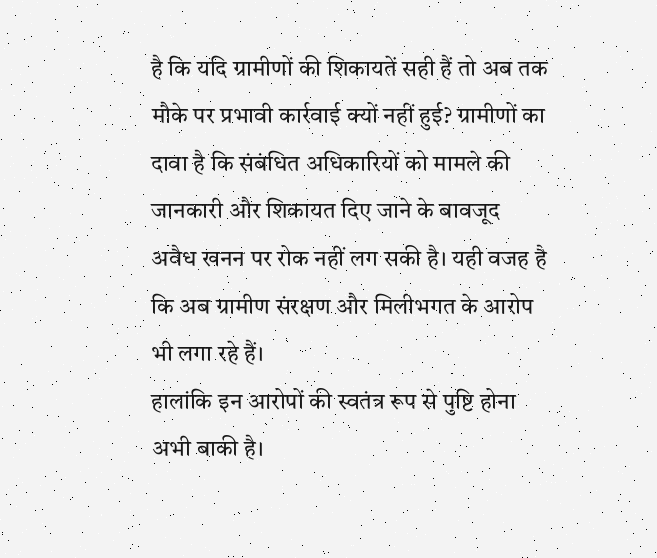है कि यदि ग्रामीणों की शिकायतें सही हैं तो अब तक मौके पर प्रभावी कार्रवाई क्यों नहीं हुई? ग्रामीणों का दावा है कि संबंधित अधिकारियों को मामले की जानकारी और शिकायत दिए जाने के बावजूद अवैध खनन पर रोक नहीं लग सकी है। यही वजह है कि अब ग्रामीण संरक्षण और मिलीभगत के आरोप भी लगा रहे हैं।
हालांकि इन आरोपों की स्वतंत्र रूप से पुष्टि होना अभी बाकी है।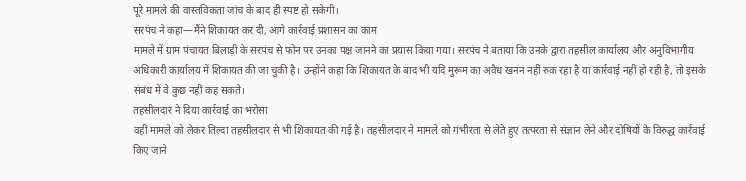पूरे मामले की वास्तविकता जांच के बाद ही स्पष्ट हो सकेगी।
सरपंच ने कहा—मैंने शिकायत कर दी, आगे कार्रवाई प्रशासन का काम
मामले में ग्राम पंचायत बिलाड़ी के सरपंच से फोन पर उनका पक्ष जानने का प्रयास किया गया। सरपंच ने बताया कि उनके द्वारा तहसील कार्यालय और अनुविभागीय अधिकारी कार्यालय में शिकायत की जा चुकी है। उन्होंने कहा कि शिकायत के बाद भी यदि मुरूम का अवैध खनन नहीं रुक रहा है या कार्रवाई नहीं हो रही है, तो इसके संबंध में वे कुछ नहीं कह सकते।
तहसीलदार ने दिया कार्रवाई का भरोसा
वहीं मामले को लेकर तिल्दा तहसीलदार से भी शिकायत की गई है। तहसीलदार ने मामले को गंभीरता से लेते हुए तत्परता से संज्ञान लेने और दोषियों के विरुद्ध कार्रवाई किए जाने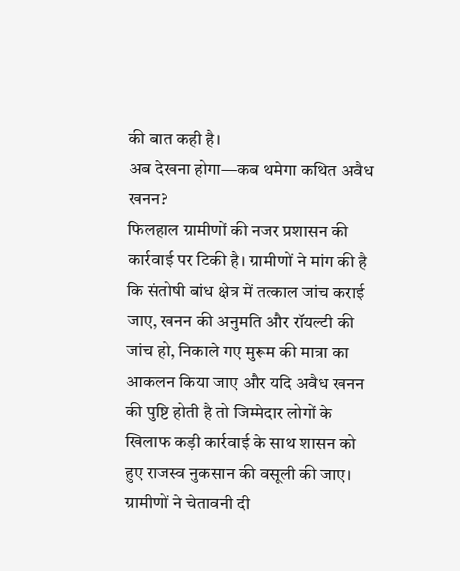की बात कही है।
अब देखना होगा—कब थमेगा कथित अवैध खनन?
फिलहाल ग्रामीणों की नजर प्रशासन की कार्रवाई पर टिकी है। ग्रामीणों ने मांग की है कि संतोषी बांध क्षेत्र में तत्काल जांच कराई जाए, खनन की अनुमति और रॉयल्टी की जांच हो, निकाले गए मुरूम की मात्रा का आकलन किया जाए और यदि अवैध खनन की पुष्टि होती है तो जिम्मेदार लोगों के खिलाफ कड़ी कार्रवाई के साथ शासन को हुए राजस्व नुकसान की वसूली की जाए।
ग्रामीणों ने चेतावनी दी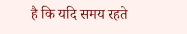है कि यदि समय रहते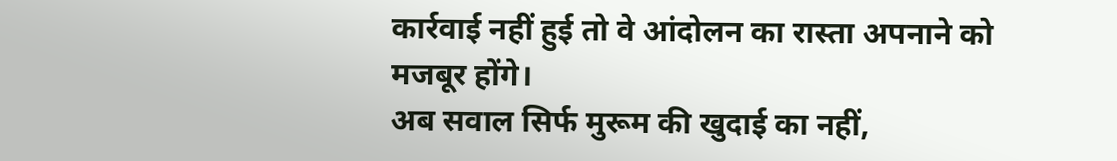कार्रवाई नहीं हुई तो वे आंदोलन का रास्ता अपनाने को मजबूर होंगे।
अब सवाल सिर्फ मुरूम की खुदाई का नहीं,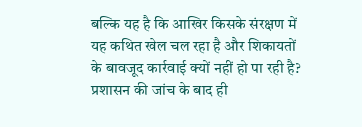बल्कि यह है कि आखिर किसके संरक्षण में यह कथित खेल चल रहा है और शिकायतों के बावजूद कार्रवाई क्यों नहीं हो पा रही है? प्रशासन की जांच के बाद ही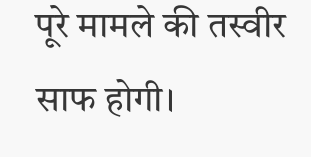पूरे मामले की तस्वीर साफ होगी।